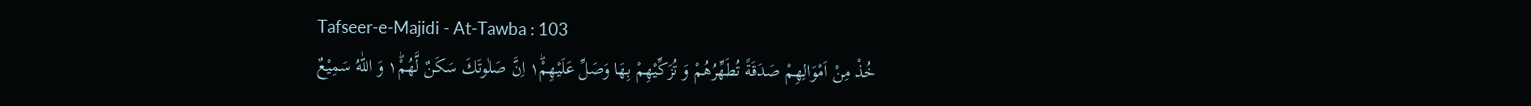Tafseer-e-Majidi - At-Tawba : 103
خُذْ مِنْ اَمْوَالِهِمْ صَدَقَةً تُطَهِّرُهُمْ وَ تُزَكِّیْهِمْ بِهَا وَصَلِّ عَلَیْهِمْ١ؕ اِنَّ صَلٰوتَكَ سَكَنٌ لَّهُمْ١ؕ وَ اللّٰهُ سَمِیْعٌ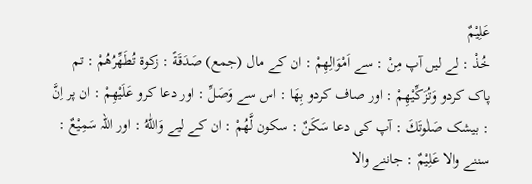عَلِیْمٌ
خُذْ : لے لیں آپ مِنْ : سے اَمْوَالِهِمْ : ان کے مال (جمع) صَدَقَةً : زکوۃ تُطَهِّرُھُمْ : تم پاک کردو وَتُزَكِّيْهِمْ : اور صاف کردو بِهَا : اس سے وَصَلِّ : اور دعا کرو عَلَيْهِمْ : ان پر اِنَّ : بیشک صَلٰوتَكَ : آپ کی دعا سَكَنٌ : سکون لَّھُمْ : ان کے لیے وَاللّٰهُ : اور اللہ سَمِيْعٌ : سننے والا عَلِيْمٌ : جاننے والا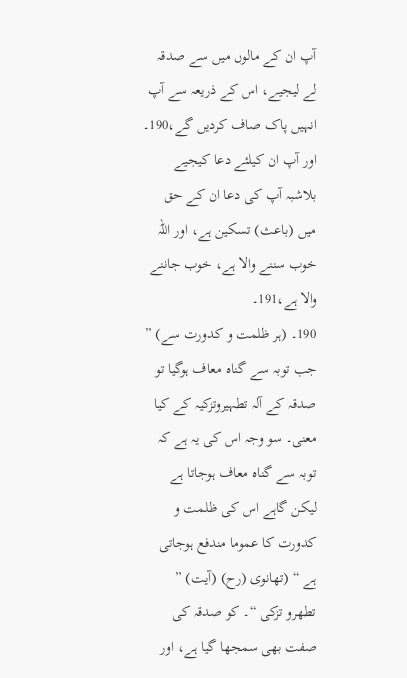آپ ان کے مالوں میں سے صدقہ لے لیجیے، اس کے ذریعہ سے آپ انہیں پاک صاف کردیں گے،190۔ اور آپ ان کیلئے دعا کیجیے بلاشبہ آپ کی دعا ان کے حق میں (باعث) تسکین ہے، اور اللہ خوب سننے والا ہے، خوب جاننے والا ہے،191۔
190۔ (ہر ظلمت و کدورت سے) ” جب توبہ سے گناہ معاف ہوگیا تو صدقہ کے آلہ تطہیروتزکیہ کے کیا معنی۔ سو وجہ اس کی یہ ہے کہ توبہ سے گناہ معاف ہوجاتا ہے لیکن گاہے اس کی ظلمت و کدورت کا عموما مندفع ہوجاتی ہے “ (تھانوی (رح) (آیت) ” تطھرو تزکی “۔ کو صدقہ کی صفت بھی سمجھا گیا ہے، اور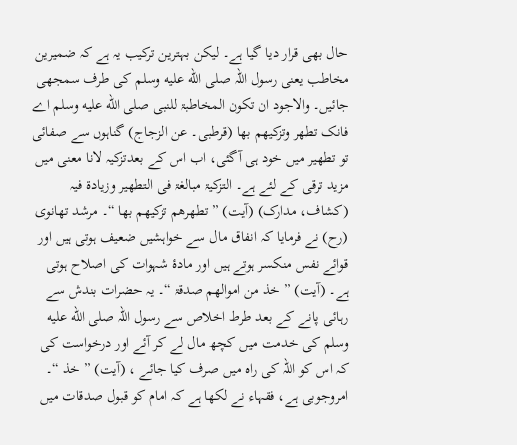حال بھی قرار دیا گیا ہے۔ لیکن بہترین ترکیب یہ ہے کہ ضمیرین مخاطب یعنی رسول اللہ صلى الله عليه وسلم کی طرف سمجھی جائیں۔ والاجود ان تکون المخاطبۃ للنبی صلى الله عليه وسلم اے فانک تطھر وتزکیھم بھا (قرطبی۔ عن الزجاج) گناہوں سے صفائی تو تطھیر میں خود ہی آگئی، اب اس کے بعدتزکیہ لانا معنی میں مزید ترقی کے لئے ہے۔ التزکیۃ مبالغۃ فی التطھیر وزیادۃ فیہ (کشاف، مدارک) (آیت) ” تطھرھم تزکیھم بھا “۔ مرشد تھانوی (رح) نے فرمایا کہ انفاق مال سے خواہشیں ضعیف ہوتی ہیں اور قوائے نفس منکسر ہوتے ہیں اور مادۂ شہوات کی اصلاح ہوتی ہے۔ (آیت) ” خذ من اموالھم صدقۃ “۔ یہ حضرات بندش سے رہائی پانے کے بعد طرط اخلاص سے رسول اللہ صلى الله عليه وسلم کی خدمت میں کچھ مال لے کر آئے اور درخواست کی کہ اس کو اللہ کی راہ میں صرف کیا جائے ، (آیت) ” خذ “۔ امروجوبی ہے، فقہاء نے لکھا ہے کہ امام کو قبول صدقات میں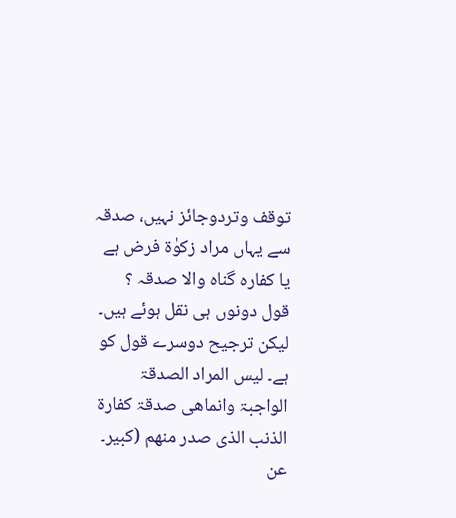توقف وتردوجائز نہیں، صدقہ سے یہاں مراد زکوٰۃ فرض ہے یا کفارہ گناہ والا صدقہ ؟ قول دونوں ہی نقل ہوئے ہیں۔ لیکن ترجیح دوسرے قول کو ہے۔ لیس المراد الصدقۃ الواجبۃ وانماھی صدقۃ کفارۃ الذنب الذی صدر منھم (کبیر۔ عن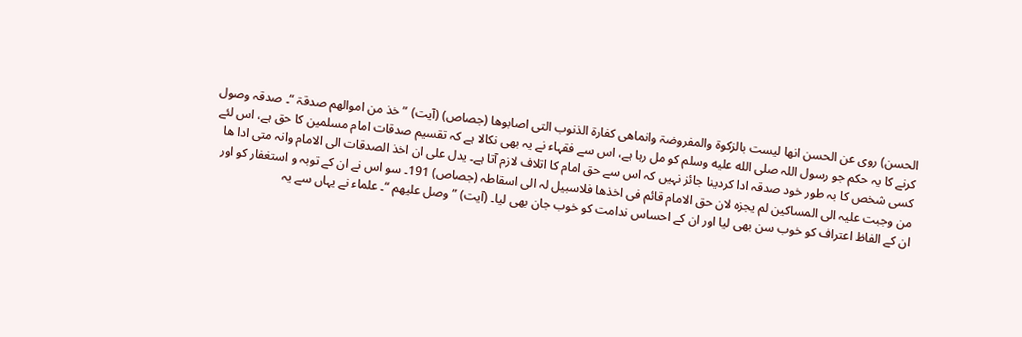الحسن) روی عن الحسن انھا لیست بالزکوۃ والمفروضۃ وانماھی کفارۃ الذنوب التی اصابوھا (جصاص) (آیت) ” خذ من اموالھم صدقۃ “۔ صدقہ وصول کرنے کا یہ حکم جو رسول اللہ صلى الله عليه وسلم کو مل رہا ہے، اس سے فقہاء نے یہ بھی نکالا ہے کہ تقسیم صدقات امام مسلمین کا حق ہے، اس لئے کسی شخص کا بہ طور خود صدقہ ادا کردینا جائز نہیں کہ اس سے حق امام کا اتلاف لازم آتا ہے۔ یدل علی ان اخذ الصدقات الی الامام وانہ متی ادا ھا من وجبت علیہ الی المساکین لم یجزہ لان حق الامام قائم فی اخذھا فلاسبیل لہ الی اسقاطہ (جصاص) 191۔ سو اس نے ان کے توبہ و استغفار کو اور ان کے الفاظ اعتراف کو خوب سن بھی لیا اور ان کے احساس ندامت کو خوب جان بھی لیا۔ (آیت) ” وصل علیھم “۔ علماء نے یہاں سے یہ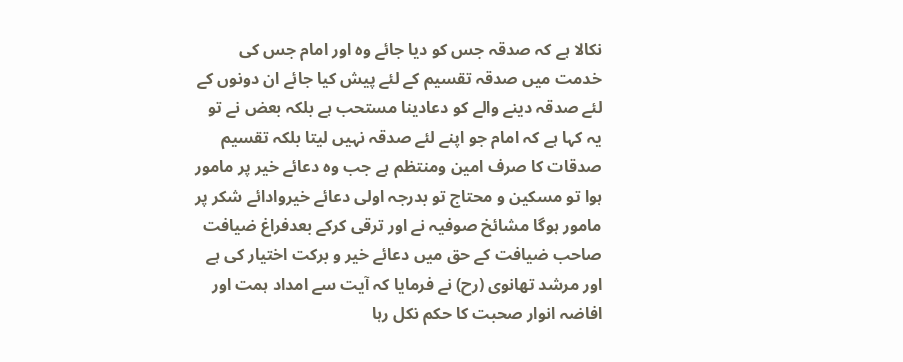نکالا ہے کہ صدقہ جس کو دیا جائے وہ اور امام جس کی خدمت میں صدقہ تقسیم کے لئے پیش کیا جائے ان دونوں کے لئے صدقہ دینے والے کو دعادینا مستحب ہے بلکہ بعض نے تو یہ کہا ہے کہ امام جو اپنے لئے صدقہ نہیں لیتا بلکہ تقسیم صدقات کا صرف امین ومنتظم ہے جب وہ دعائے خیر پر مامور ہوا تو مسکین و محتاج تو بدرجہ اولی دعائے خیروادائے شکر پر مامور ہوگا مشائخ صوفیہ نے اور ترقی کرکے بعدفراغ ضیافت صاحب ضیافت کے حق میں دعائے خیر و برکت اختیار کی ہے اور مرشد تھانوی (رح) نے فرمایا کہ آیت سے امداد ہمت اور افاضہ انوار صحبت کا حکم نکل رہا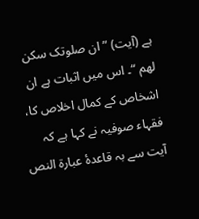ہے (آیت) ” ان صلوتک سکن لھم “۔ اس میں اثبات ہے ان اشخاص کے کمال اخلاص کا، فقہاء صوفیہ نے کہا ہے کہ آیت سے بہ قاعدۂ عبارۃ النص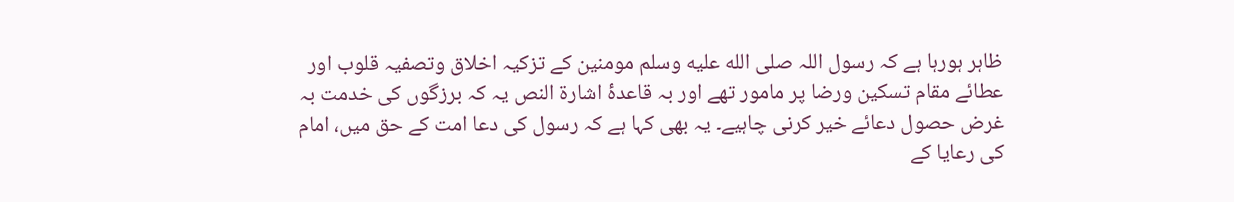ظاہر ہورہا ہے کہ رسول اللہ صلى الله عليه وسلم مومنین کے تزکیہ اخلاق وتصفیہ قلوب اور عطائے مقام تسکین ورضا پر مامور تھے اور بہ قاعدۂ اشارۃ النص یہ کہ برزگوں کی خدمت بہ غرض حصول دعائے خیر کرنی چاہیے۔ یہ بھی کہا ہے کہ رسول کی دعا امت کے حق میں، امام کی رعایا کے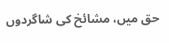حق میں، مشائخ کی شاگردوں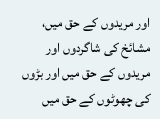اور مریدوں کے حق میں، مشائخ کی شاگردوں اور مریدوں کے حق میں اور بڑوں کی چھوٹوں کے حق میں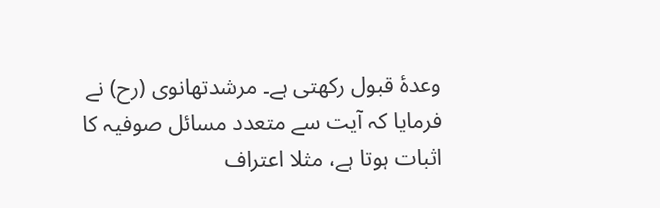وعدۂ قبول رکھتی ہے۔ مرشدتھانوی (رح) نے فرمایا کہ آیت سے متعدد مسائل صوفیہ کا اثبات ہوتا ہے، مثلا اعتراف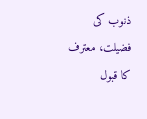ذنوب کی فضیلت، معترف کا قبول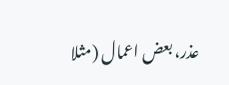عذر، بعض اعمال (مثلا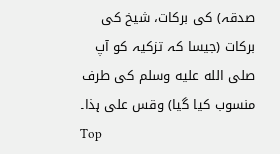صدقہ) کی برکات، شیخ کی برکات (جیسا کہ تزکیہ کو آپ صلى الله عليه وسلم کی طرف منسوب کیا گیا) وقس علی ہذا۔
Top